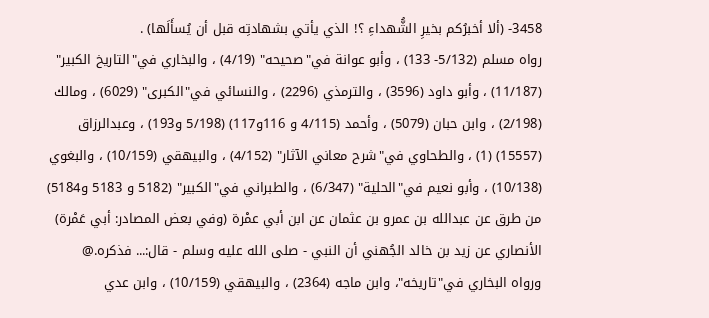3458- (ألا أخبرُكم بخيرِ الشُّهداءِ ؟! الذي يأتي بشهادتِه قبل أن يُسأَلَها) .
رواه مسلم (5/132- 133) ، وأبو عوانة في"صحيحه" (4/19) ، والبخاري في"التاريخ الكبير" (11/187) ، وأبو داود (3596) ، والترمذي (2296) ، والنسائي في"الكبرى" (6029) ، ومالك (2/198) ، وابن حبان (5079) ، وأحمد (4/115 و 116و117) (5/198 و193) ، وعبدالرزاق (15557) (1) ، والطحاوي في"شرح معاني الآثار" (4/152) ، والبيهقي (10/159) ، والبغوي (10/138) ، وأبو نعيم في"الحلية" (6/347) ، والطبراني في"الكبير" (5182 و 5183 و5184) من طرق عن عبدالله بن عمرو بن عثمان عن ابن أبي عمْرة (وفي بعض المصادر: أبي عَمْرة) الأنصاري عن زيد بن خالد الجُهني أن النبي - صلى الله عليه وسلم - قال:... فذكره.@
ورواه البخاري في"تاريخه"، وابن ماجه (2364) ، والبيهقي (10/159) ، وابن عدي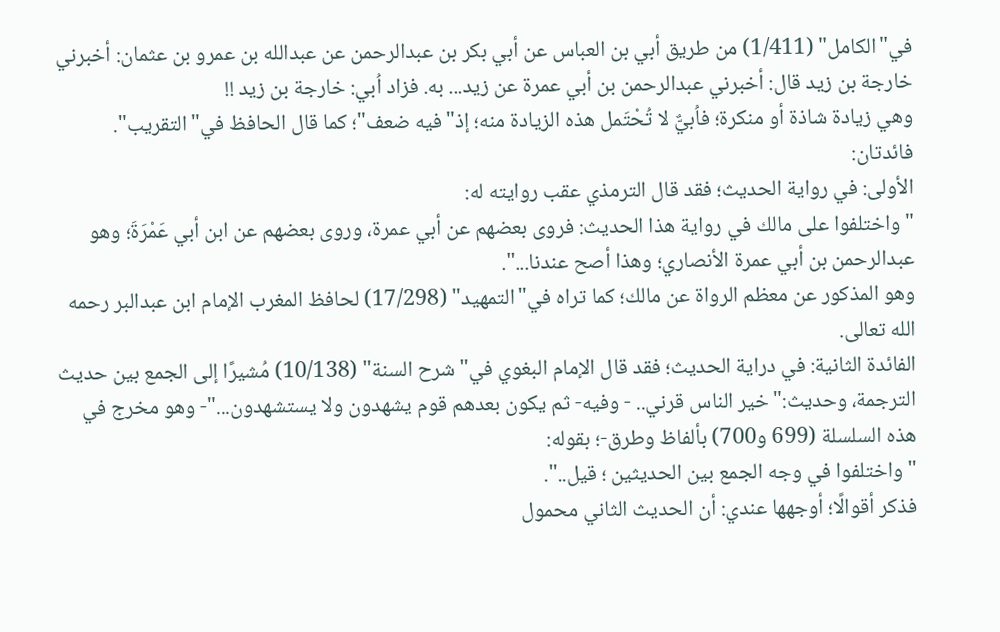في"الكامل" (1/411) من طريق أبي بن العباس عن أبي بكر بن عبدالرحمن عن عبدالله بن عمرو بن عثمان: أخبرني خارجة بن زيد قال: أخبرني عبدالرحمن بن أبي عمرة عن زيد... به. فزاد اُبي: خارجة بن زيد !!
وهي زيادة شاذة أو منكرة؛ فاُبيٌّ لا تُحْتَمل هذه الزيادة منه؛ إذ"فيه ضعف"؛ كما قال الحافظ في"التقريب".
فائدتان:
الأولى: في رواية الحديث؛ فقد قال الترمذي عقب روايته له:
"واختلفوا على مالك في رواية هذا الحديث: فروى بعضهم عن أبي عمرة، وروى بعضهم عن ابن أبي عَمْرَةَ؛ وهو عبدالرحمن بن أبي عمرة الأنصاري؛ وهذا أصح عندنا...".
وهو المذكور عن معظم الرواة عن مالك؛ كما تراه في"التمهيد" (17/298) لحافظ المغرب الإمام ابن عبدالبر رحمه الله تعالى.
الفائدة الثانية: في دراية الحديث؛ فقد قال الإمام البغوي في"شرح السنة" (10/138) مُشيرًا إلى الجمع بين حديث الترجمة، وحديث:"خير الناس قرني.. - وفيه- ثم يكون بعدهم قوم يشهدون ولا يستشهدون..."- وهو مخرج في هذه السلسلة (699 و700) بألفاظ وطرق-؛ بقوله:
"واختلفوا في وجه الجمع بين الحديثين ؛ قيل..".
فذكر أقوالًا؛ أوجهها عندي: أن الحديث الثاني محمول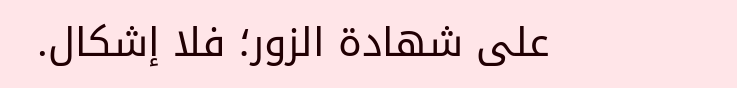على شهادة الزور؛ فلا إشكال.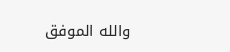والله الموفق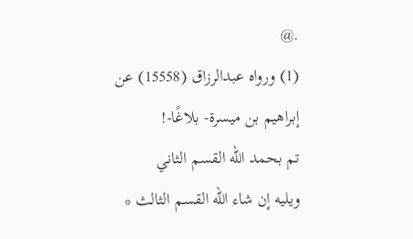.@
(1) ورواه عبدالرزاق (15558) عن إبراهيم بن ميسرة- بلاغًا-!
تم بحمد الله القسم الثاني
ويليه إن شاء الله القسم الثالث *